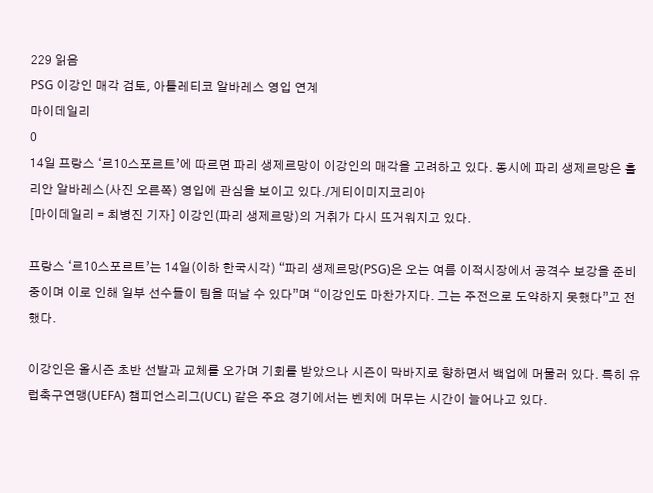229 읽음
PSG 이강인 매각 검토, 아틀레티코 알바레스 영입 연계
마이데일리
0
14일 프랑스 ‘르10스포르트’에 따르면 파리 생제르망이 이강인의 매각을 고려하고 있다. 동시에 파리 생제르망은 훌리안 알바레스(사진 오른쪽) 영입에 관심을 보이고 있다./게티이미지코리아
[마이데일리 = 최병진 기자] 이강인(파리 생제르망)의 거취가 다시 뜨거워지고 있다.

프랑스 ‘르10스포르트’는 14일(이하 한국시각) “파리 생제르망(PSG)은 오는 여름 이적시장에서 공격수 보강을 준비 중이며 이로 인해 일부 선수들이 팀을 떠날 수 있다”며 “이강인도 마찬가지다. 그는 주전으로 도약하지 못했다”고 전했다.

이강인은 올시즌 초반 선발과 교체를 오가며 기회를 받았으나 시즌이 막바지로 향하면서 백업에 머물러 있다. 특히 유럽축구연맹(UEFA) 챔피언스리그(UCL) 같은 주요 경기에서는 벤치에 머무는 시간이 늘어나고 있다.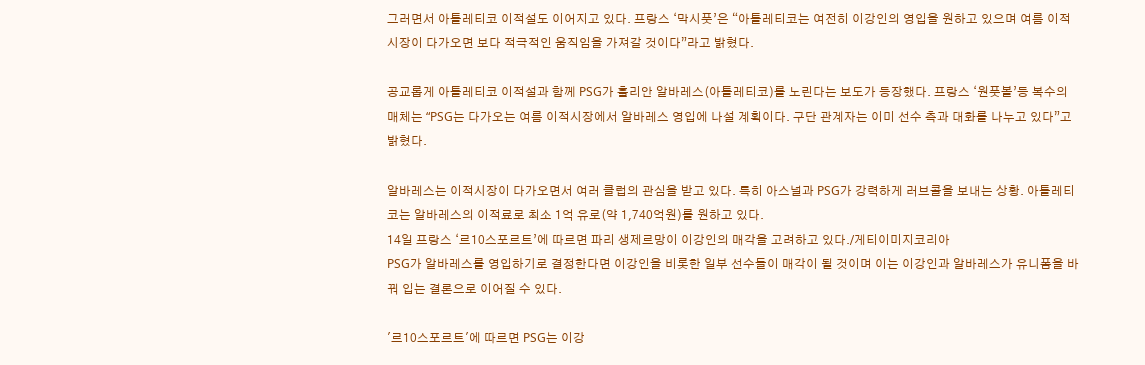그러면서 아틀레티코 이적설도 이어지고 있다. 프랑스 ‘막시풋’은 “아틀레티코는 여전히 이강인의 영입을 원하고 있으며 여름 이적시장이 다가오면 보다 적극적인 움직임을 가져갈 것이다”라고 밝혔다.

공교롭게 아틀레티코 이적설과 함께 PSG가 훌리안 알바레스(아틀레티코)를 노린다는 보도가 등장했다. 프랑스 ‘원풋볼’등 복수의 매체는 “PSG는 다가오는 여름 이적시장에서 알바레스 영입에 나설 계획이다. 구단 관계자는 이미 선수 측과 대화를 나누고 있다”고 밝혔다.

알바레스는 이적시장이 다가오면서 여러 클럽의 관심을 받고 있다. 특히 아스널과 PSG가 강력하게 러브콜을 보내는 상황. 아틀레티코는 알바레스의 이적료로 최소 1억 유로(약 1,740억원)를 원하고 있다.
14일 프랑스 ‘르10스포르트’에 따르면 파리 생제르망이 이강인의 매각을 고려하고 있다./게티이미지코리아
PSG가 알바레스를 영입하기로 결정한다면 이강인을 비롯한 일부 선수들이 매각이 될 것이며 이는 이강인과 알바레스가 유니폼을 바꿔 입는 결론으로 이어질 수 있다.

'르10스포르트'에 따르면 PSG는 이강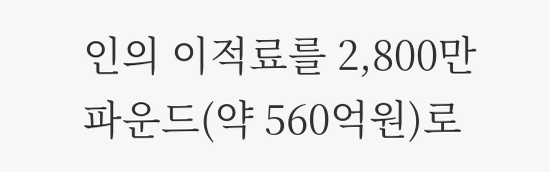인의 이적료를 2,800만 파운드(약 560억원)로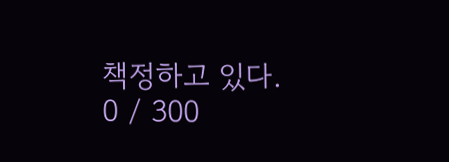책정하고 있다.
0 / 300